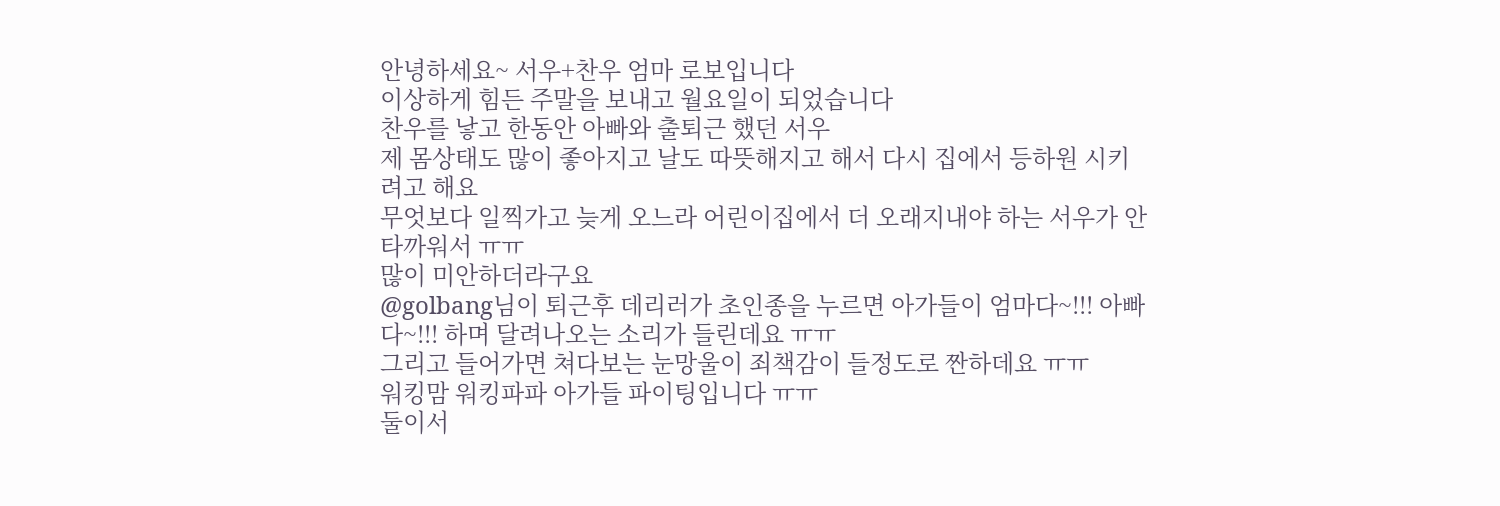안녕하세요~ 서우+찬우 엄마 로보입니다
이상하게 힘든 주말을 보내고 월요일이 되었습니다
찬우를 낳고 한동안 아빠와 출퇴근 했던 서우
제 몸상태도 많이 좋아지고 날도 따뜻해지고 해서 다시 집에서 등하원 시키려고 해요
무엇보다 일찍가고 늦게 오느라 어린이집에서 더 오래지내야 하는 서우가 안타까워서 ㅠㅠ
많이 미안하더라구요
@golbang님이 퇴근후 데리러가 초인종을 누르면 아가들이 엄마다~!!! 아빠다~!!! 하며 달려나오는 소리가 들린데요 ㅠㅠ
그리고 들어가면 쳐다보는 눈망울이 죄책감이 들정도로 짠하데요 ㅠㅠ
워킹맘 워킹파파 아가들 파이팅입니다 ㅠㅠ
둘이서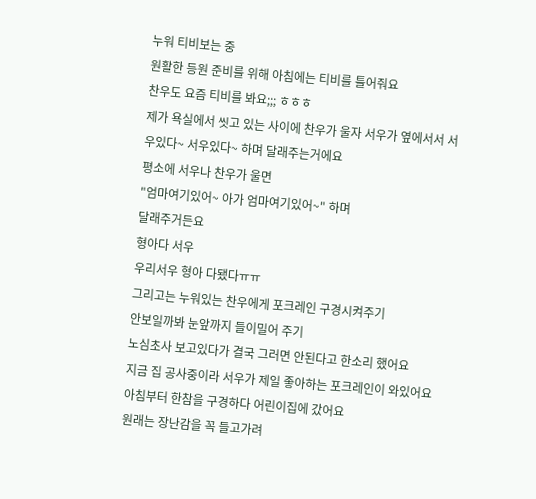누워 티비보는 중
원활한 등원 준비를 위해 아침에는 티비를 틀어줘요
찬우도 요즘 티비를 봐요;;; ㅎㅎㅎ
제가 욕실에서 씻고 있는 사이에 찬우가 울자 서우가 옆에서서 서우있다~ 서우있다~ 하며 달래주는거에요
평소에 서우나 찬우가 울면
"엄마여기있어~ 아가 엄마여기있어~" 하며
달래주거든요
형아다 서우
우리서우 형아 다됐다ㅠㅠ
그리고는 누워있는 찬우에게 포크레인 구경시켜주기
안보일까봐 눈앞까지 들이밀어 주기
노심초사 보고있다가 결국 그러면 안된다고 한소리 했어요
지금 집 공사중이라 서우가 제일 좋아하는 포크레인이 와있어요
아침부터 한참을 구경하다 어린이집에 갔어요
원래는 장난감을 꼭 들고가려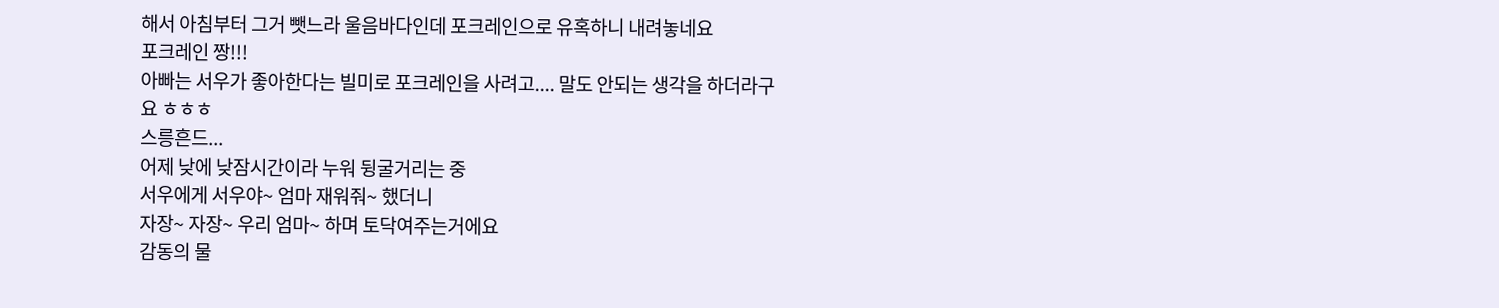해서 아침부터 그거 뺏느라 울음바다인데 포크레인으로 유혹하니 내려놓네요
포크레인 짱!!!
아빠는 서우가 좋아한다는 빌미로 포크레인을 사려고.... 말도 안되는 생각을 하더라구요 ㅎㅎㅎ
스릉흔드...
어제 낮에 낮잠시간이라 누워 뒹굴거리는 중
서우에게 서우야~ 엄마 재워줘~ 했더니
자장~ 자장~ 우리 엄마~ 하며 토닥여주는거에요
감동의 물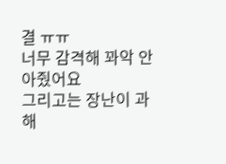결 ㅠㅠ
너무 감격해 꽈악 안아줬어요
그리고는 장난이 과해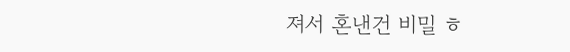져서 혼낸건 비밀 ㅎ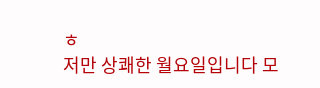ㅎ
저만 상쾌한 월요일입니다 모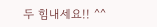두 힘내세요!! ^^